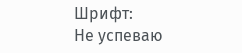Шрифт:
Не успеваю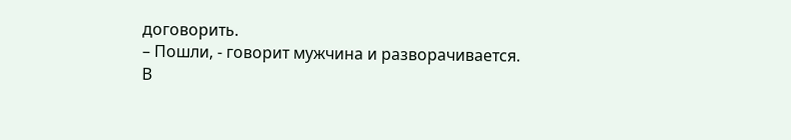договорить.
– Пошли, - говорит мужчина и разворачивается.
В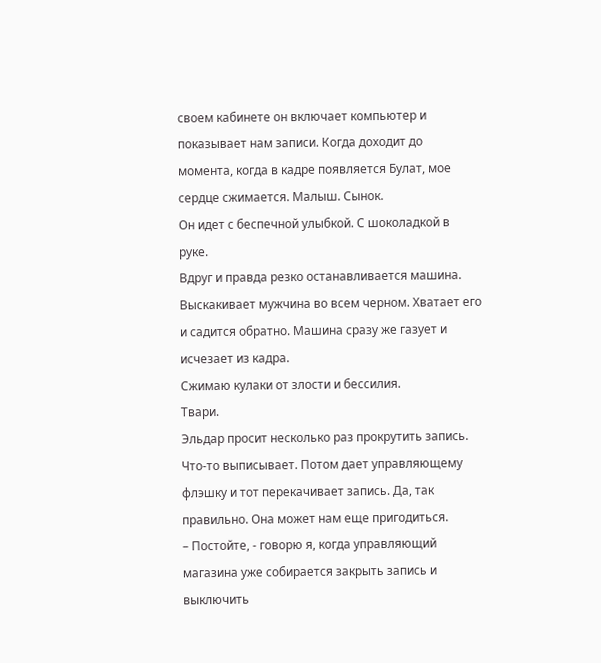своем кабинете он включает компьютер и показывает нам записи. Когда доходит до момента, когда в кадре появляется Булат, мое сердце сжимается. Малыш. Сынок.
Он идет с беспечной улыбкой. С шоколадкой в руке.
Вдруг и правда резко останавливается машина. Выскакивает мужчина во всем черном. Хватает его и садится обратно. Машина сразу же газует и исчезает из кадра.
Сжимаю кулаки от злости и бессилия.
Твари.
Эльдар просит несколько раз прокрутить запись. Что-то выписывает. Потом дает управляющему флэшку и тот перекачивает запись. Да, так правильно. Она может нам еще пригодиться.
– Постойте, - говорю я, когда управляющий магазина уже собирается закрыть запись и выключить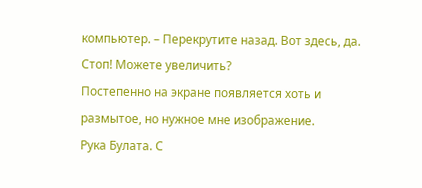компьютер. – Перекрутите назад. Вот здесь, да. Стоп! Можете увеличить?
Постепенно на экране появляется хоть и размытое, но нужное мне изображение.
Рука Булата. С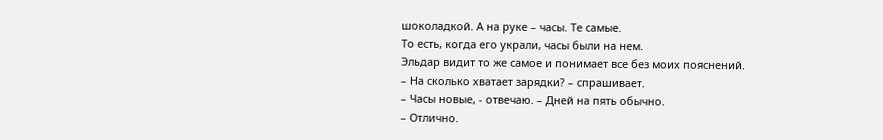шоколадкой. А на руке – часы. Те самые.
То есть, когда его украли, часы были на нем.
Эльдар видит то же самое и понимает все без моих пояснений.
– На сколько хватает зарядки? – спрашивает.
– Часы новые, - отвечаю. – Дней на пять обычно.
– Отлично.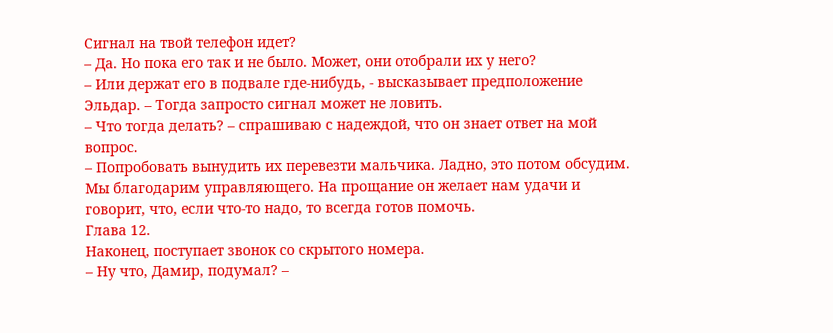Сигнал на твой телефон идет?
– Да. Но пока его так и не было. Может, они отобрали их у него?
– Или держат его в подвале где-нибудь, - высказывает предположение Эльдар. – Тогда запросто сигнал может не ловить.
– Что тогда делать? – спрашиваю с надеждой, что он знает ответ на мой вопрос.
– Попробовать вынудить их перевезти мальчика. Ладно, это потом обсудим.
Мы благодарим управляющего. На прощание он желает нам удачи и говорит, что, если что-то надо, то всегда готов помочь.
Глава 12.
Наконец, поступает звонок со скрытого номера.
– Ну что, Дамир, подумал? –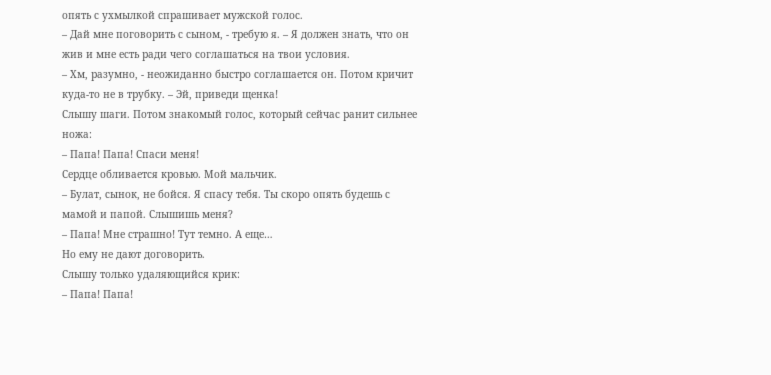опять с ухмылкой спрашивает мужской голос.
– Дай мне поговорить с сыном, - требую я. – Я должен знать, что он жив и мне есть ради чего соглашаться на твои условия.
– Хм, разумно, - неожиданно быстро соглашается он. Потом кричит куда-то не в трубку. – Эй, приведи щенка!
Слышу шаги. Потом знакомый голос, который сейчас ранит сильнее ножа:
– Папа! Папа! Спаси меня!
Сердце обливается кровью. Мой мальчик.
– Булат, сынок, не бойся. Я спасу тебя. Ты скоро опять будешь с мамой и папой. Слышишь меня?
– Папа! Мне страшно! Тут темно. А еще…
Но ему не дают договорить.
Слышу только удаляющийся крик:
– Папа! Папа!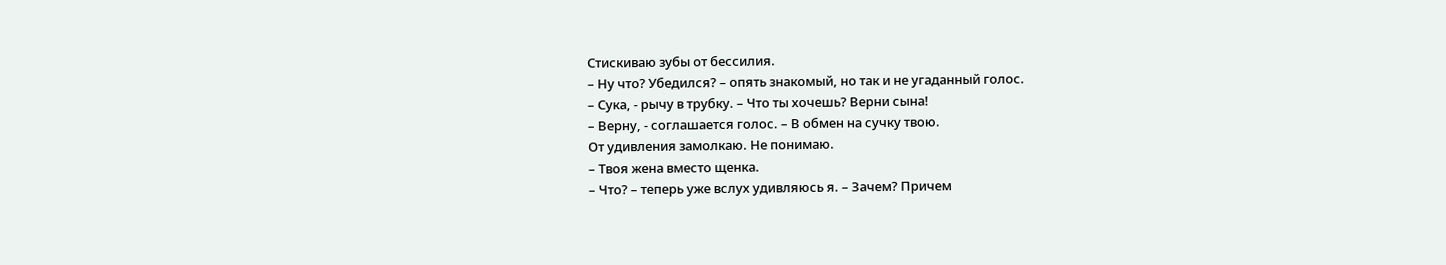Стискиваю зубы от бессилия.
– Ну что? Убедился? – опять знакомый, но так и не угаданный голос.
– Сука, - рычу в трубку. – Что ты хочешь? Верни сына!
– Верну, - соглашается голос. – В обмен на сучку твою.
От удивления замолкаю. Не понимаю.
– Твоя жена вместо щенка.
– Что? – теперь уже вслух удивляюсь я. – Зачем? Причем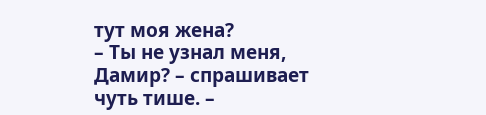тут моя жена?
– Ты не узнал меня, Дамир? – спрашивает чуть тише. –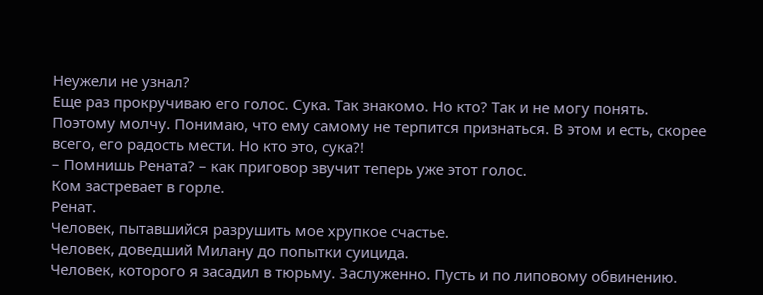Неужели не узнал?
Еще раз прокручиваю его голос. Сука. Так знакомо. Но кто? Так и не могу понять. Поэтому молчу. Понимаю, что ему самому не терпится признаться. В этом и есть, скорее всего, его радость мести. Но кто это, сука?!
– Помнишь Рената? – как приговор звучит теперь уже этот голос.
Ком застревает в горле.
Ренат.
Человек, пытавшийся разрушить мое хрупкое счастье.
Человек, доведший Милану до попытки суицида.
Человек, которого я засадил в тюрьму. Заслуженно. Пусть и по липовому обвинению.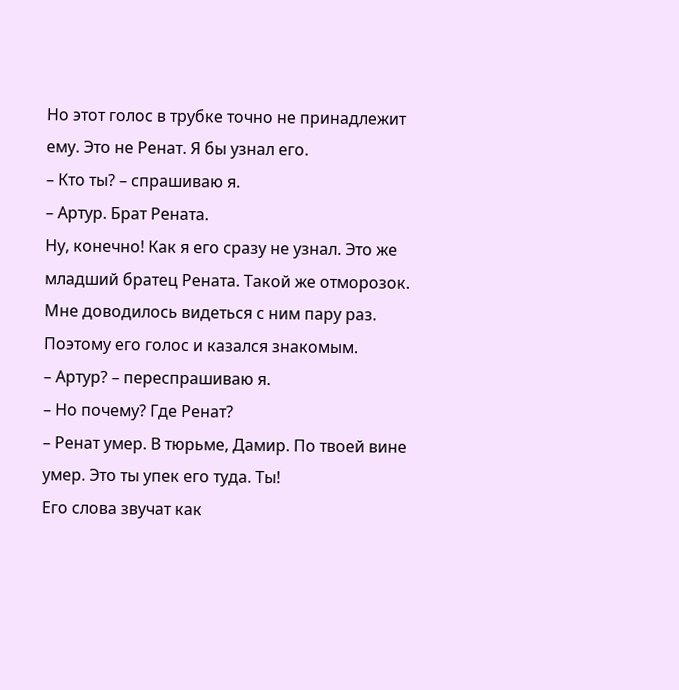Но этот голос в трубке точно не принадлежит ему. Это не Ренат. Я бы узнал его.
– Кто ты? – спрашиваю я.
– Артур. Брат Рената.
Ну, конечно! Как я его сразу не узнал. Это же младший братец Рената. Такой же отморозок.
Мне доводилось видеться с ним пару раз. Поэтому его голос и казался знакомым.
– Артур? – переспрашиваю я.
– Но почему? Где Ренат?
– Ренат умер. В тюрьме, Дамир. По твоей вине умер. Это ты упек его туда. Ты!
Его слова звучат как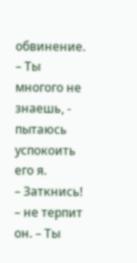обвинение.
– Ты многого не знаешь, - пытаюсь успокоить его я.
– Заткнись! – не терпит он. – Ты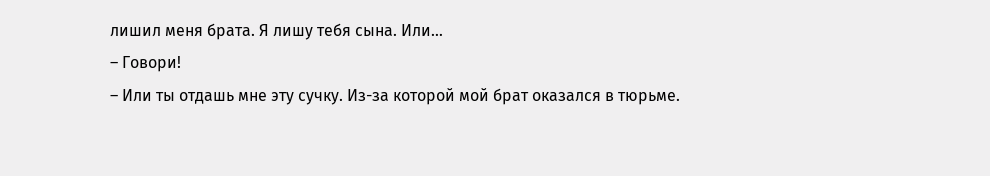лишил меня брата. Я лишу тебя сына. Или…
– Говори!
– Или ты отдашь мне эту сучку. Из-за которой мой брат оказался в тюрьме.